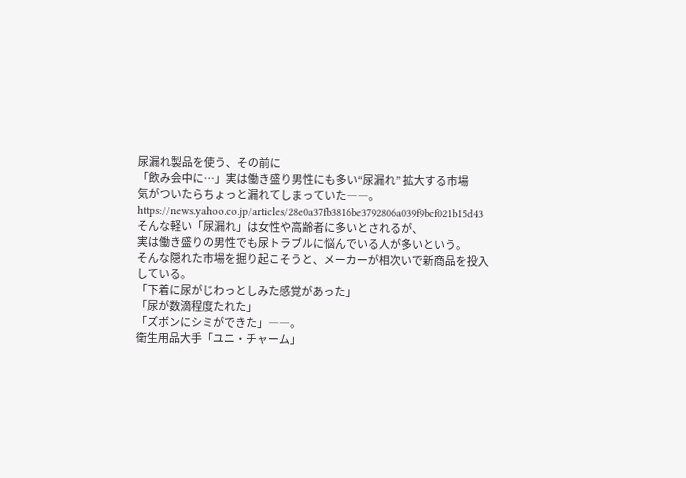尿漏れ製品を使う、その前に
「飲み会中に…」実は働き盛り男性にも多い“尿漏れ” 拡大する市場
気がついたらちょっと漏れてしまっていた――。
https://news.yahoo.co.jp/articles/28e0a37fb3816be3792806a039f9bcf021b15d43
そんな軽い「尿漏れ」は女性や高齢者に多いとされるが、
実は働き盛りの男性でも尿トラブルに悩んでいる人が多いという。
そんな隠れた市場を掘り起こそうと、メーカーが相次いで新商品を投入している。
「下着に尿がじわっとしみた感覚があった」
「尿が数滴程度たれた」
「ズボンにシミができた」――。
衛生用品大手「ユニ・チャーム」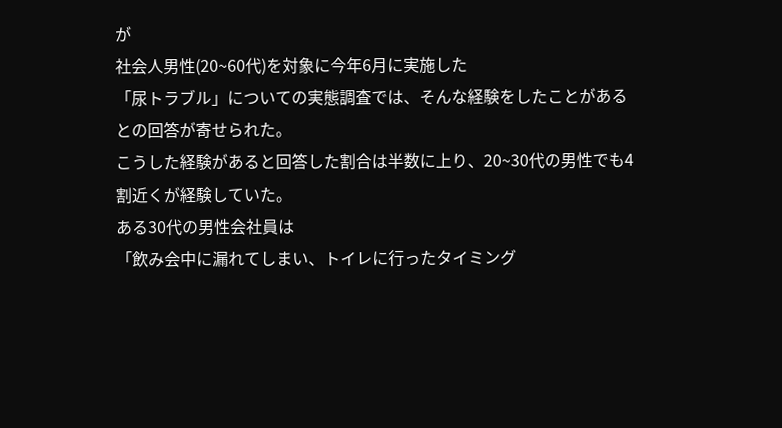が
社会人男性(20~60代)を対象に今年6月に実施した
「尿トラブル」についての実態調査では、そんな経験をしたことがあるとの回答が寄せられた。
こうした経験があると回答した割合は半数に上り、20~30代の男性でも4割近くが経験していた。
ある30代の男性会社員は
「飲み会中に漏れてしまい、トイレに行ったタイミング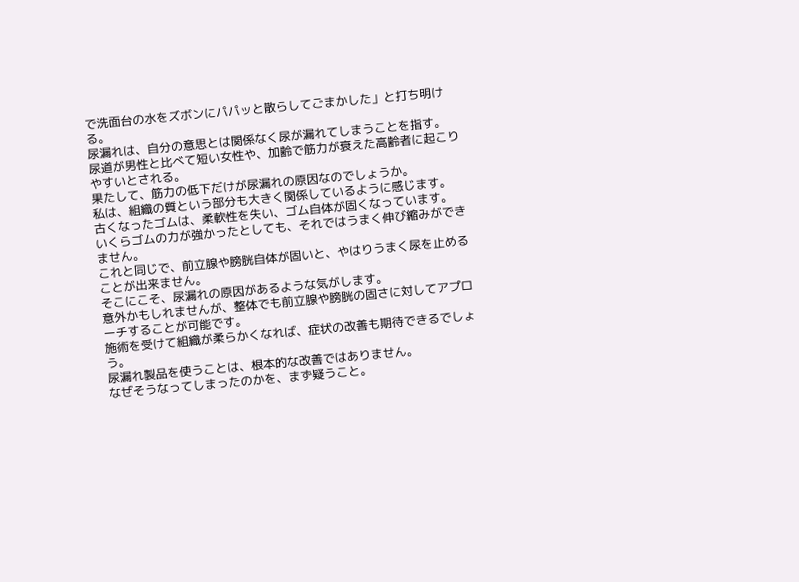で洗面台の水をズボンにパパッと散らしてごまかした」と打ち明ける。
尿漏れは、自分の意思とは関係なく尿が漏れてしまうことを指す。
尿道が男性と比べて短い女性や、加齢で筋力が衰えた高齢者に起こりやすいとされる。
果たして、筋力の低下だけが尿漏れの原因なのでしょうか。
私は、組織の質という部分も大きく関係しているように感じます。
古くなったゴムは、柔軟性を失い、ゴム自体が固くなっています。
いくらゴムの力が強かったとしても、それではうまく伸び縮みができません。
これと同じで、前立腺や膀胱自体が固いと、やはりうまく尿を止めることが出来ません。
そこにこそ、尿漏れの原因があるような気がします。
意外かもしれませんが、整体でも前立腺や膀胱の固さに対してアプローチすることが可能です。
施術を受けて組織が柔らかくなれば、症状の改善も期待できるでしょう。
尿漏れ製品を使うことは、根本的な改善ではありません。
なぜそうなってしまったのかを、まず疑うこと。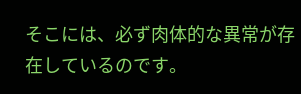そこには、必ず肉体的な異常が存在しているのです。